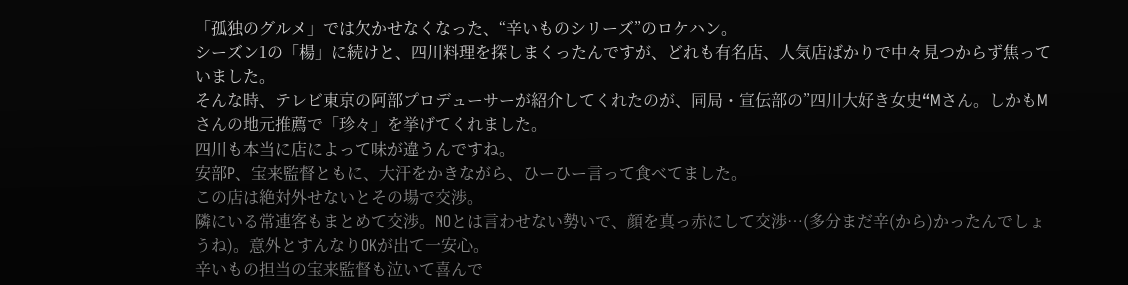「孤独のグルメ」では欠かせなくなった、“辛いものシリーズ”のロケハン。
シーズン1の「楊」に続けと、四川料理を探しまくったんですが、どれも有名店、人気店ばかりで中々見つからず焦っていました。
そんな時、テレビ東京の阿部プロデューサーが紹介してくれたのが、同局・宣伝部の”四川大好き女史“Mさん。しかもMさんの地元推薦で「珍々」を挙げてくれました。
四川も本当に店によって味が違うんですね。
安部P、宝来監督ともに、大汗をかきながら、ひーひー言って食べてました。
この店は絶対外せないとその場で交渉。
隣にいる常連客もまとめて交渉。NOとは言わせない勢いで、顔を真っ赤にして交渉…(多分まだ辛(から)かったんでしょうね)。意外とすんなりOKが出て一安心。
辛いもの担当の宝来監督も泣いて喜んで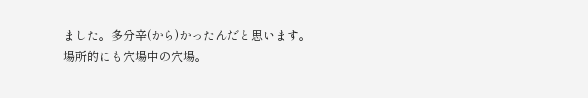ました。多分辛(から)かったんだと思います。
場所的にも穴場中の穴場。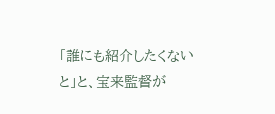「誰にも紹介したくないと」と、宝来監督が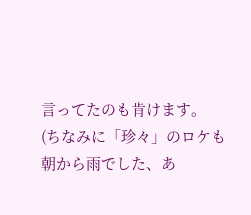言ってたのも肯けます。
(ちなみに「珍々」のロケも朝から雨でした、あ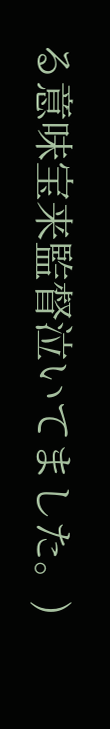る意味宝来監督泣いてました。)